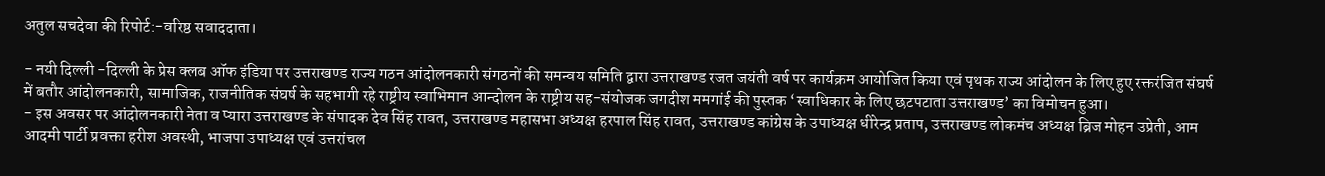अतुल सचदेवा की रिपोर्ट:-वरिष्ठ सवाददाता।

- नयी दिल्ली -दिल्ली के प्रेस क्लब ऑफ इंडिया पर उत्तराखण्ड राज्य गठन आंदोलनकारी संगठनों की समन्वय समिति द्वारा उत्तराखण्ड रजत जयंती वर्ष पर कार्यक्रम आयोजित किया एवं पृथक राज्य आंदोलन के लिए हुए रक्तरंजित संघर्ष में बतौर आंदोलनकारी, सामाजिक, राजनीतिक संघर्ष के सहभागी रहे राष्ट्रीय स्वाभिमान आन्दोलन के राष्ट्रीय सह-संयोजक जगदीश ममगांई की पुस्तक ‘स्वाधिकार के लिए छटपटाता उत्तराखण्ड’ का विमोचन हुआ।
- इस अवसर पर आंदोलनकारी नेता व प्यारा उत्तराखण्ड के संपादक देव सिंह रावत, उत्तराखण्ड महासभा अध्यक्ष हरपाल सिंह रावत, उत्तराखण्ड कांग्रेस के उपाध्यक्ष धीरेन्द्र प्रताप, उत्तराखण्ड लोकमंच अध्यक्ष ब्रिज मोहन उप्रेती, आम आदमी पार्टी प्रवक्ता हरीश अवस्थी, भाजपा उपाध्यक्ष एवं उत्तरांचल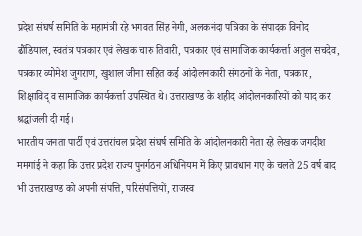प्रदेश संघर्ष समिति के महामंत्री रहे भगवत सिंह नेगी, अलकनंदा पत्रिका के संपादक विनोद ढौंडियाल, स्वतंत्र पत्रकार एवं लेखक चारु तिवारी, पत्रकार एवं सामाजिक कार्यकर्त्ता अतुल सचदेव, पत्रकार व्योमेश जुगराण, खुशाल जीना सहित कई आंदोलनकारी संगठनों के नेता, पत्रकार, शिक्षाविद् व सामाजिक कार्यकर्त्ता उपस्थित थे। उत्तराखण्ड के शहीद आंदोलनकारियों को याद कर श्रद्धांजली दी गई।
भारतीय जनता पार्टी एवं उत्तरांचल प्रदेश संघर्ष समिति के आंदोलनकारी नेता रहे लेखक जगदीश ममगांई ने कहा कि उत्तर प्रदेश राज्य पुनर्गठन अधिनियम में किए प्रावधान गए के चलते 25 वर्ष बाद भी उत्तराखण्ड को अपनी संपत्ति, परिसंपत्तियों, राजस्व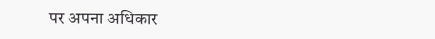पर अपना अधिकार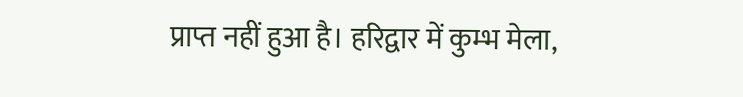प्राप्त नहीं हुआ है। हरिद्वार में कुम्भ मेला,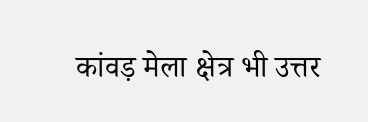कांवड़ मेला क्षेत्र भी उत्तर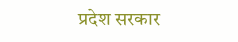प्रदेश सरकार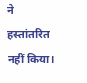ने हस्तांतरित नहीं किया।